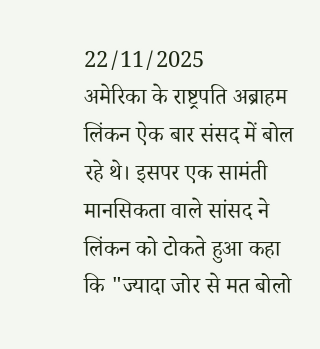22/11/2025
अमेरिका के राष्ट्रपति अब्राहम लिंकन ऐक बार संसद में बोल रहे थे। इसपर एक सामंती मानसिकता वाले सांसद ने लिंकन को टोकते हुआ कहा कि "ज्यादा जोर से मत बोलो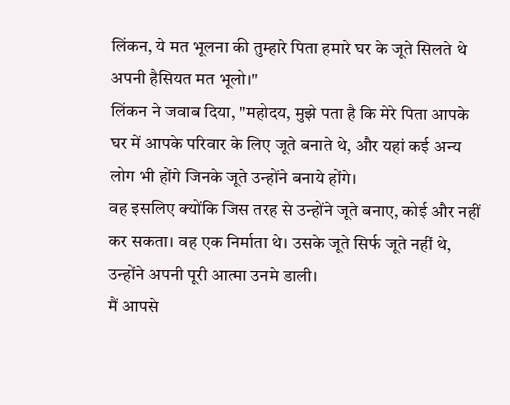लिंकन, ये मत भूलना की तुम्हारे पिता हमारे घर के जूते सिलते थे अपनी हैसियत मत भूलो।"
लिंकन ने जवाब दिया, "महोदय, मुझे पता है कि मेरे पिता आपके घर में आपके परिवार के लिए जूते बनाते थे, और यहां कई अन्य लोग भी होंगे जिनके जूते उन्होंने बनाये होंगे।
वह इसलिए क्योंकि जिस तरह से उन्होंने जूते बनाए, कोई और नहीं कर सकता। वह एक निर्माता थे। उसके जूते सिर्फ जूते नहीं थे, उन्होंने अपनी पूरी आत्मा उनमे डाली।
मैं आपसे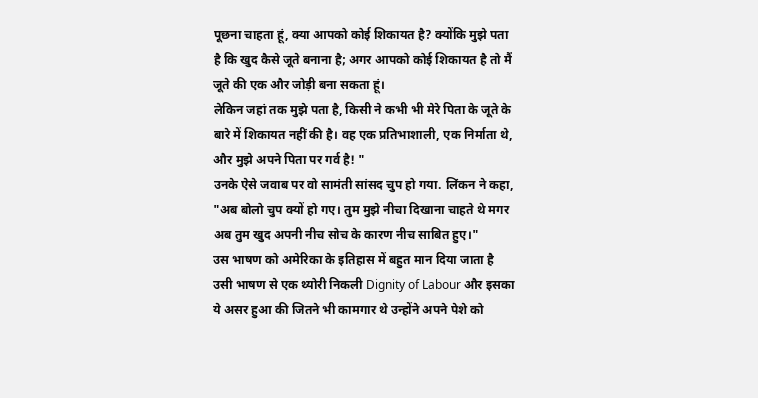पूछना चाहता हूं, क्या आपको कोई शिकायत है? क्योंकि मुझे पता है कि खुद कैसे जूते बनाना है; अगर आपको कोई शिकायत है तो मैं जूते की एक और जोड़ी बना सकता हूं।
लेकिन जहां तक मुझे पता है, किसी ने कभी भी मेरे पिता के जूते के बारे में शिकायत नहीं की है। वह एक प्रतिभाशाली, एक निर्माता थे, और मुझे अपने पिता पर गर्व है! "
उनके ऐसे जवाब पर वो सामंती सांसद चुप हो गया. लिंकन ने कहा, "अब बोलो चुप क्यों हो गए। तुम मुझे नीचा दिखाना चाहते थे मगर अब तुम खुद अपनी नीच सोच के कारण नीच साबित हुए।"
उस भाषण को अमेरिका के इतिहास में बहुत मान दिया जाता है उसी भाषण से एक थ्योरी निकली Dignity of Labour और इसका ये असर हुआ की जितने भी कामगार थे उन्होंने अपने पेशे को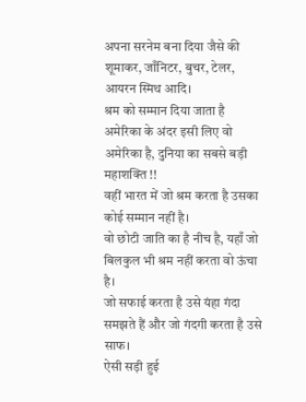अपना सरनेम बना दिया जैसे की शूमाकर, जाँनिटर, बुचर, टेलर, आयरन स्मिथ आदि।
श्रम को सम्मान दिया जाता है अमेरिका के अंदर इसी लिए वो अमेरिका है, दुनिया का सबसे बड़ी महाशक्ति !!
वहीं भारत में जो श्रम करता है उसका कोई सम्मान नहीं है।
वो छोटी जाति का है नीच है, यहाँ जो बिलकुल भी श्रम नहीं करता वो ऊंचा है।
जो सफाई करता है उसे यंहा गंदा समझते हैं और जो गंदगी करता है उसे साफ।
ऐसी सड़ी हुई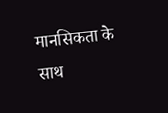मानसिकता के साथ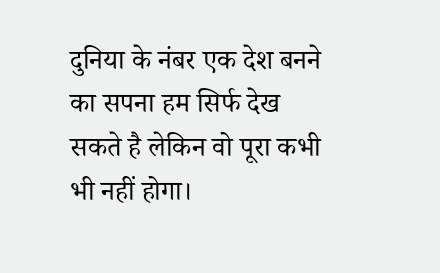दुनिया के नंबर एक देश बनने का सपना हम सिर्फ देख सकते है लेकिन वो पूरा कभी भी नहीं होगा।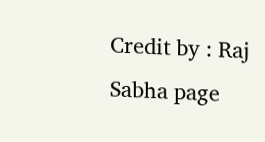Credit by : Raj Sabha page